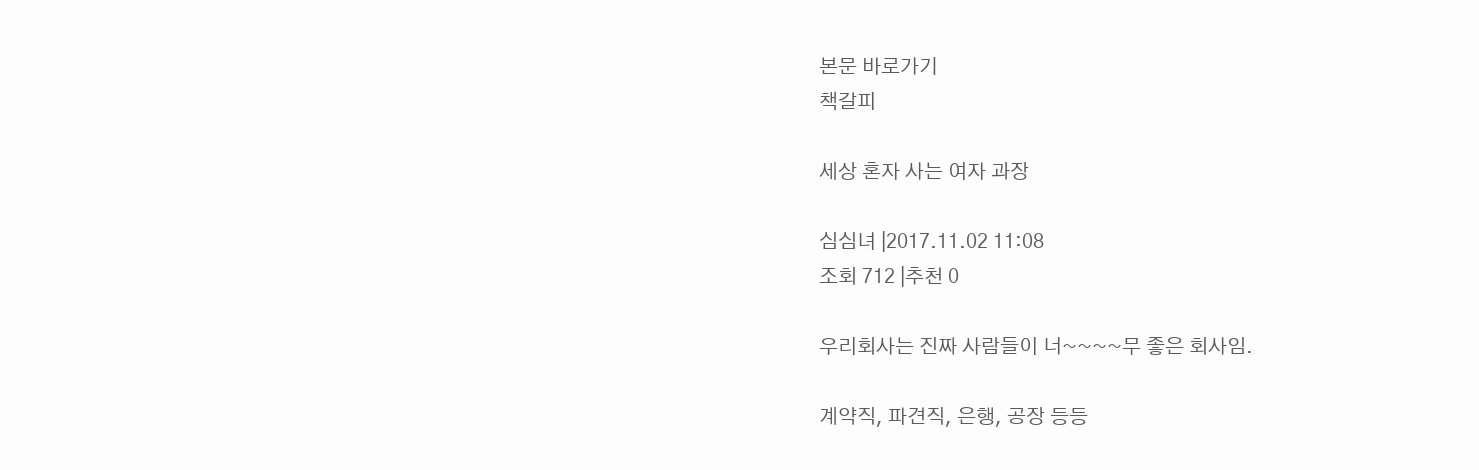본문 바로가기
책갈피

세상 혼자 사는 여자 과장

심심녀 |2017.11.02 11:08
조회 712 |추천 0

우리회사는 진짜 사람들이 너~~~~무 좋은 회사임.

계약직, 파견직, 은행, 공장 등등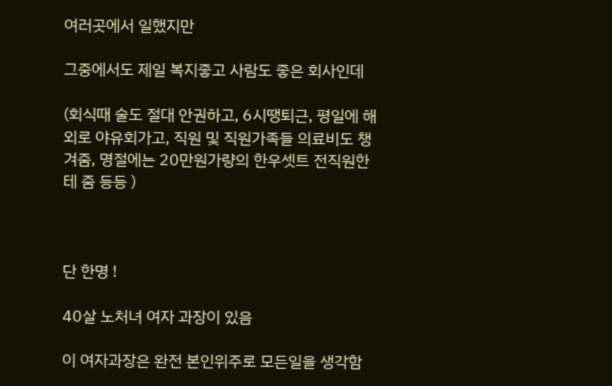여러곳에서 일했지만

그중에서도 제일 복지좋고 사람도 좋은 회사인데

(회식때 술도 절대 안권하고, 6시땡퇴근, 평일에 해외로 야유회가고, 직원 및 직원가족들 의료비도 챙겨줌, 명절에는 20만원가량의 한우셋트 전직원한테 줌 등등 )



단 한명 !

40살 노처녀 여자 과장이 있음

이 여자과장은 완전 본인위주로 모든일을 생각함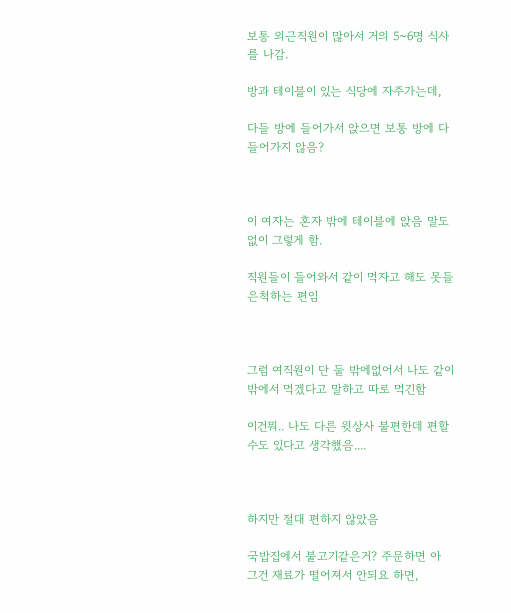보통 외근직원이 많아서 거의 5~6명 식사를 나감.

방과 테이블이 있는 식당에 자주가는데,

다들 방에 들어가서 앉으면 보통 방에 다들어가지 않음?



이 여자는 혼자 밖에 테이블에 앉음 말도없이 그렇게 함.

직원들이 들어와서 같이 먹자고 해도 못들은척하는 편임



그럼 여직원이 단 둘 밖에없어서 나도 같이 밖에서 먹겠다고 말하고 따로 먹긴함

이건뭐.. 나도 다른 윗상사 불편한데 편할수도 있다고 생각했음....



하지만 절대 편하지 않았음

국밥집에서 불고기같은거? 주문하면 아 그건 재료가 떨어져서 안되요 하면,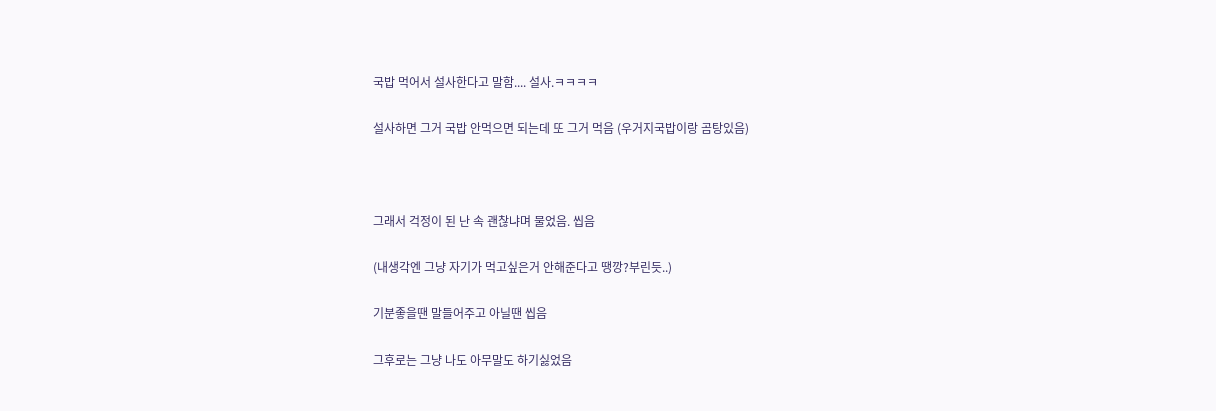국밥 먹어서 설사한다고 말함.... 설사.ㅋㅋㅋㅋ

설사하면 그거 국밥 안먹으면 되는데 또 그거 먹음 (우거지국밥이랑 곰탕있음)



그래서 걱정이 된 난 속 괜찮냐며 물었음. 씹음

(내생각엔 그냥 자기가 먹고싶은거 안해준다고 땡깡?부린듯..)

기분좋을땐 말들어주고 아닐땐 씹음

그후로는 그냥 나도 아무말도 하기싫었음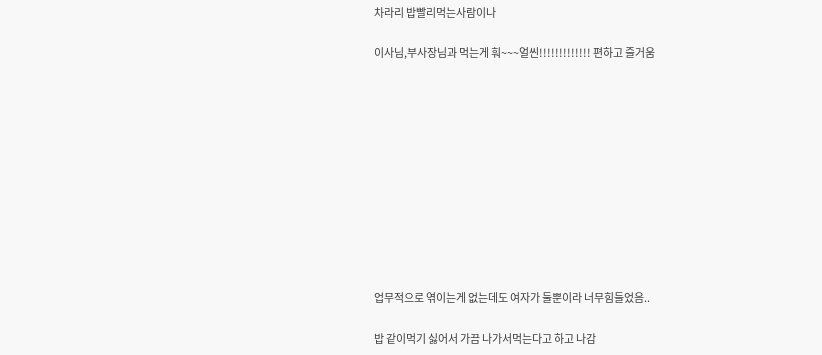차라리 밥빨리먹는사람이나

이사님,부사장님과 먹는게 훠~~~얼씬!!!!!!!!!!!!! 편하고 즐거움











업무적으로 엮이는게 없는데도 여자가 둘뿐이라 너무힘들었음..

밥 같이먹기 싫어서 가끔 나가서먹는다고 하고 나감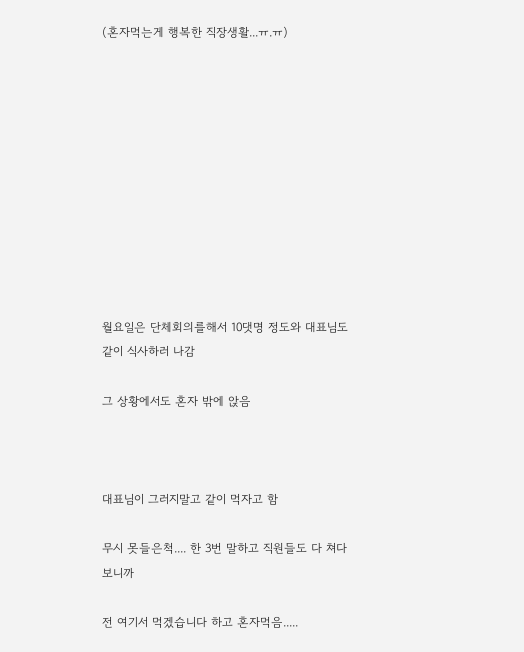(혼자먹는게 행복한 직장생활...ㅠ.ㅠ)











월요일은 단체회의를해서 10댓명 정도와 대표님도 같이 식사하러 나감

그 상황에서도 혼자 밖에 앉음



대표님이 그러지말고 같이 먹자고 함

무시 못들은척.... 한 3번 말하고 직원들도 다 쳐다 보니까

전 여기서 먹겠습니다 하고 혼자먹음.....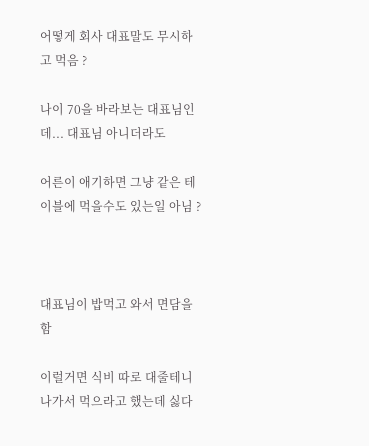어떻게 회사 대표말도 무시하고 먹음 ?

나이 70을 바라보는 대표님인데... 대표님 아니더라도

어른이 애기하면 그냥 같은 테이블에 먹을수도 있는일 아님 ?



대표님이 밥먹고 와서 면담을함

이럴거면 식비 따로 대줄테니 나가서 먹으라고 했는데 싫다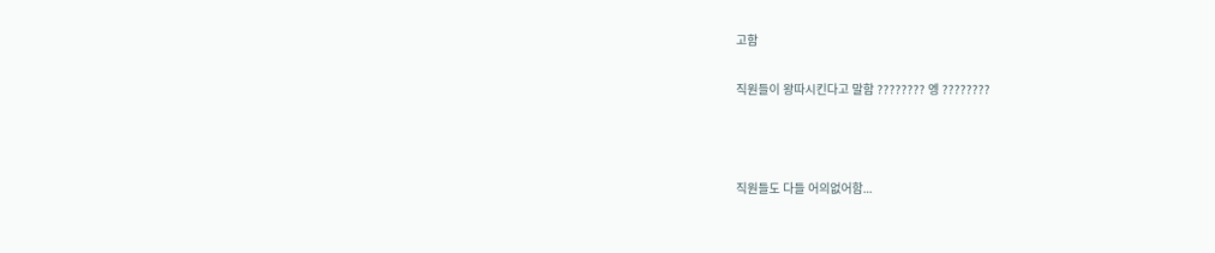고함

직원들이 왕따시킨다고 말함 ???????? 엥 ????????



직원들도 다들 어의없어함...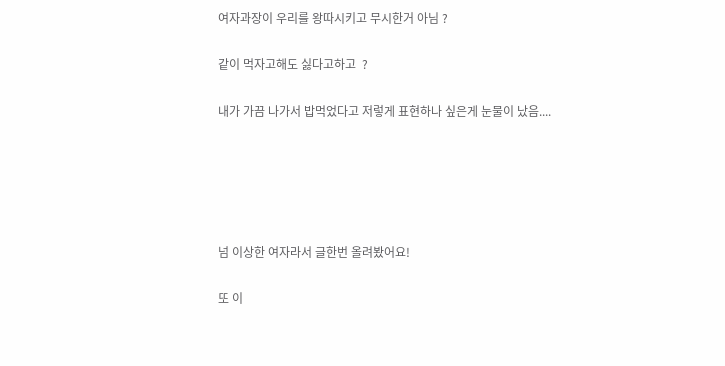여자과장이 우리를 왕따시키고 무시한거 아님 ?

같이 먹자고해도 싫다고하고  ?

내가 가끔 나가서 밥먹었다고 저렇게 표현하나 싶은게 눈물이 났음....





넘 이상한 여자라서 글한번 올려봤어요!

또 이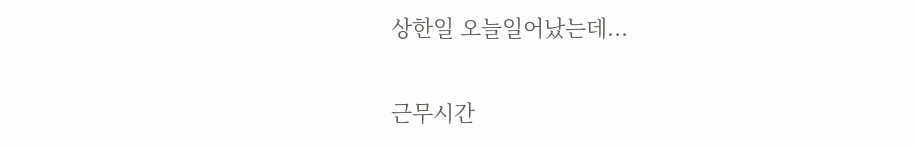상한일 오늘일어났는데...

근무시간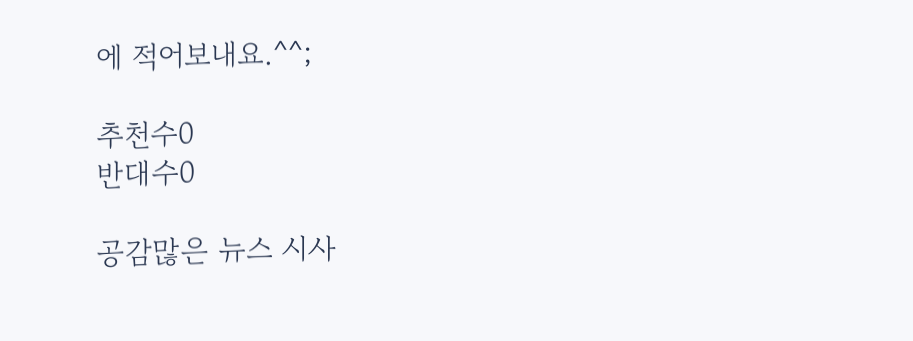에 적어보내요.^^;

추천수0
반대수0

공감많은 뉴스 시사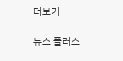더보기

뉴스 플러스